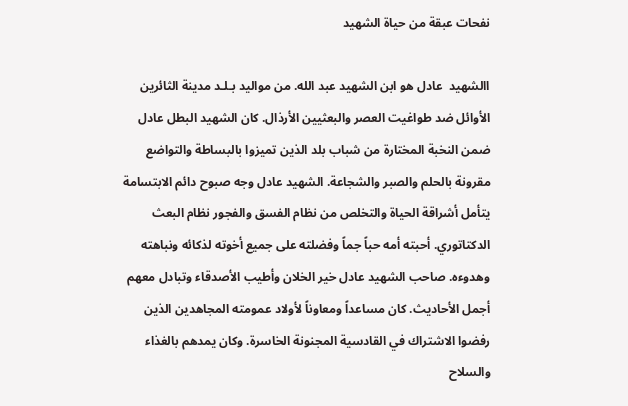نفحات عبقة من حياة الشهيد

االشهيد  عادل هو ابن الشهيد عبد الله. من مواليد بـلـد مدينة الثائرين الأوائل ضد طواغيت العصر والبعثيين الأرذال. كان الشهيد البطل عادل ضمن النخبة المختارة من شباب بلد الذين تميزوا بالبساطة والتواضع مقرونة بالحلم والصبر والشجاعة. الشهيد عادل وجه صبوح دائم الابتسامة يتأمل أشراقة الحياة والتخلص من نظام الفسق والفجور نظام البعث الدكتاتوري. أحبته أمه حباً جماً وفضلته على جميع أخوته لذكائه ونباهته وهدوءه. صاحب الشهيد عادل خير الخلان وأطيب الأصدقاء وتبادل معهم أجمل الأحاديث. كان مساعداً ومعاوناً لأولاد عمومته المجاهدين الذين رفضوا الاشتراك في القادسية المجنونة الخاسرة. وكان يمدهم بالغذاء والسلاح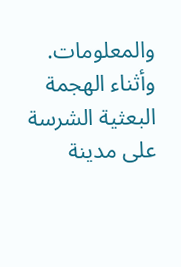والمعلومات. وأثناء الهجمة البعثية الشرسة على مدينة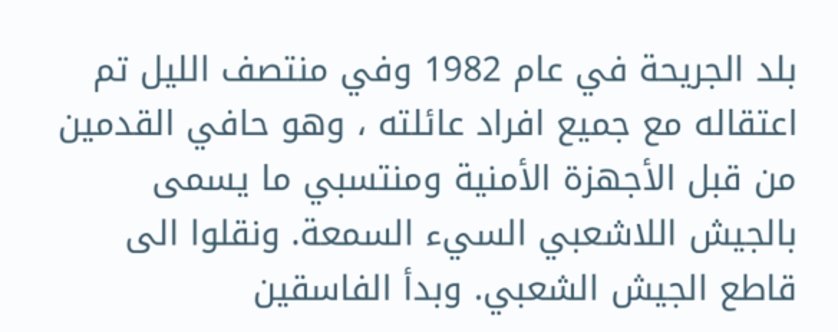بلد الجريحة في عام 1982 وفي منتصف الليل تم اعتقاله مع جميع افراد عائلته ، وهو حافي القدمين من قبل الأجهزة الأمنية ومنتسبي ما يسمى بالجيش اللاشعبي السيء السمعة. ونقلوا الى قاطع الجيش الشعبي. وبدأ الفاسقين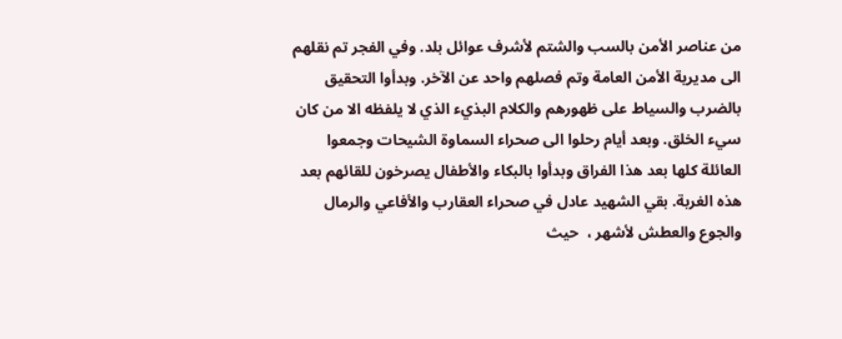من عناصر الأمن بالسب والشتم لأشرف عوائل بلد. وفي الفجر تم نقلهم الى مديرية الأمن العامة وتم فصلهم واحد عن الآخر. وبدأوا التحقيق بالضرب والسياط على ظهورهم والكلام البذيء الذي لا يلفظه الا من كان سيء الخلق. وبعد أيام رحلوا الى صحراء السماوة الشيحات وجمعوا العائلة كلها بعد هذا الفراق وبدأوا بالبكاء والأطفال يصرخون للقائهم بعد هذه الغربة. بقي الشهيد عادل في صحراء العقارب والأفاعي والرمال والجوع والعطش لأشهر ،  حيث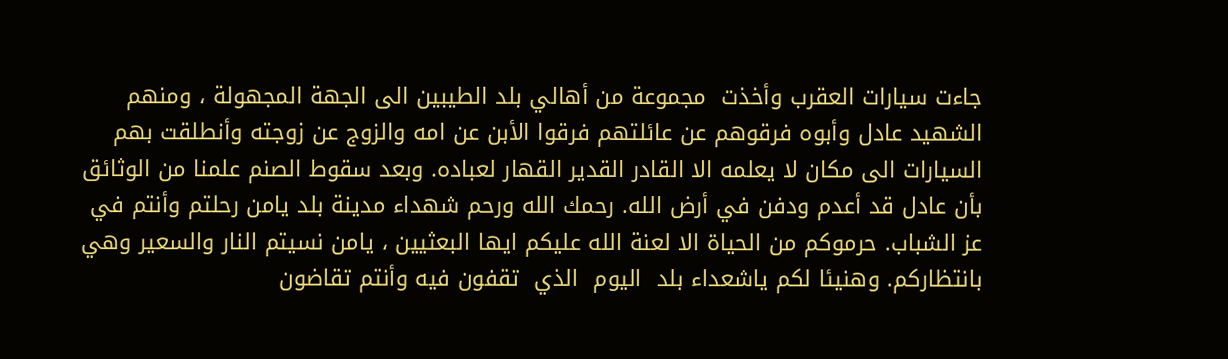جاءت سيارات العقرب وأخذت  مجموعة من أهالي بلد الطيبين الى الجهة المجهولة ، ومنهم الشهيد عادل وأبوه فرقوهم عن عائلتهم فرقوا الأبن عن امه والزوج عن زوجته وأنطلقت بهم السيارات الى مكان لا يعلمه الا القادر القدير القهار لعباده. وبعد سقوط الصنم علمنا من الوثائق بأن عادل قد أعدم ودفن في أرض الله. رحمك الله ورحم شهداء مدينة بلد يامن رحلتم وأنتم في عز الشباب. حرموكم من الحياة الا لعنة الله عليكم ايها البعثيين ، يامن نسيتم النار والسعير وهي بانتظاركم. وهنيئا لكم ياشعداء بلد  اليوم  الذي  تقفون فيه وأنتم تقاضون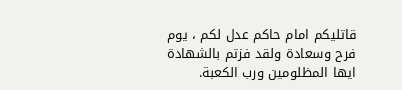قاتليكم امام حاكم عدل لكم ، يوم فرح وسعادة ولقد فزتم بالشهادة ايها المظلومين ورب الكعبة.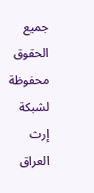جميع الحقوق محفوظة لشبكة إرث العراق